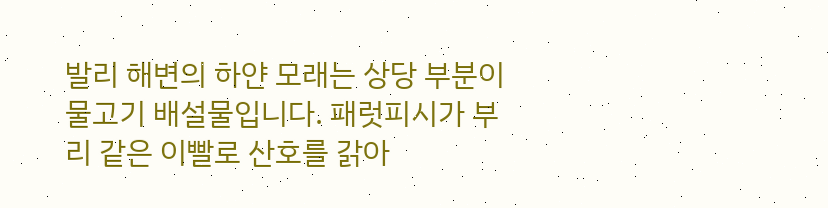발리 해변의 하얀 모래는 상당 부분이 물고기 배설물입니다. 패럿피시가 부리 같은 이빨로 산호를 갉아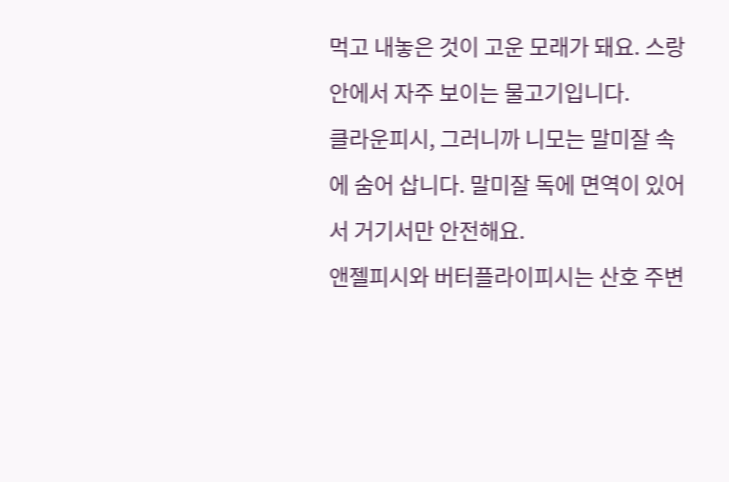먹고 내놓은 것이 고운 모래가 돼요. 스랑안에서 자주 보이는 물고기입니다.
클라운피시, 그러니까 니모는 말미잘 속에 숨어 삽니다. 말미잘 독에 면역이 있어서 거기서만 안전해요.
앤젤피시와 버터플라이피시는 산호 주변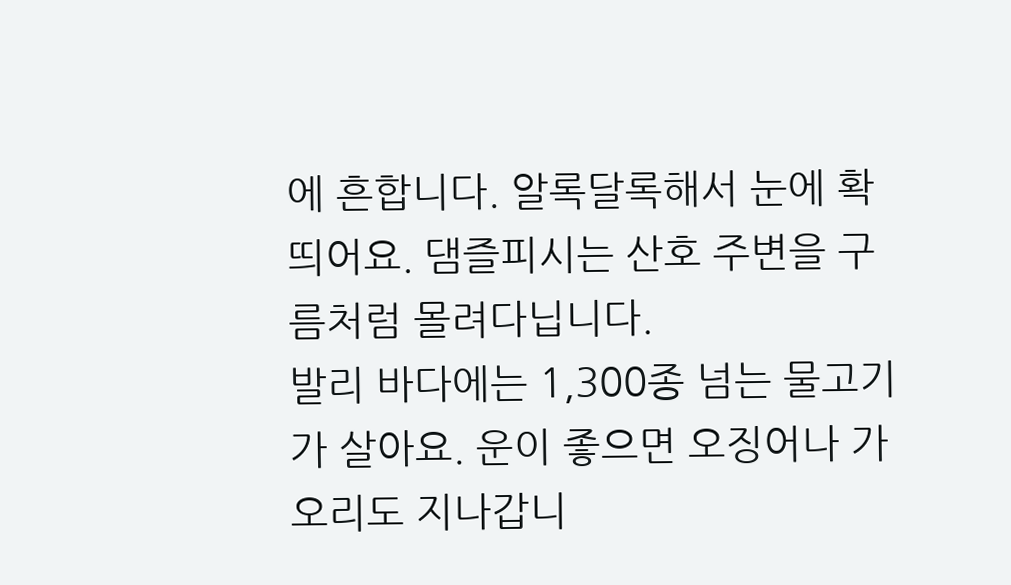에 흔합니다. 알록달록해서 눈에 확 띄어요. 댐즐피시는 산호 주변을 구름처럼 몰려다닙니다.
발리 바다에는 1,300종 넘는 물고기가 살아요. 운이 좋으면 오징어나 가오리도 지나갑니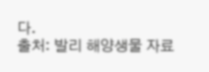다.
출처: 발리 해양생물 자료